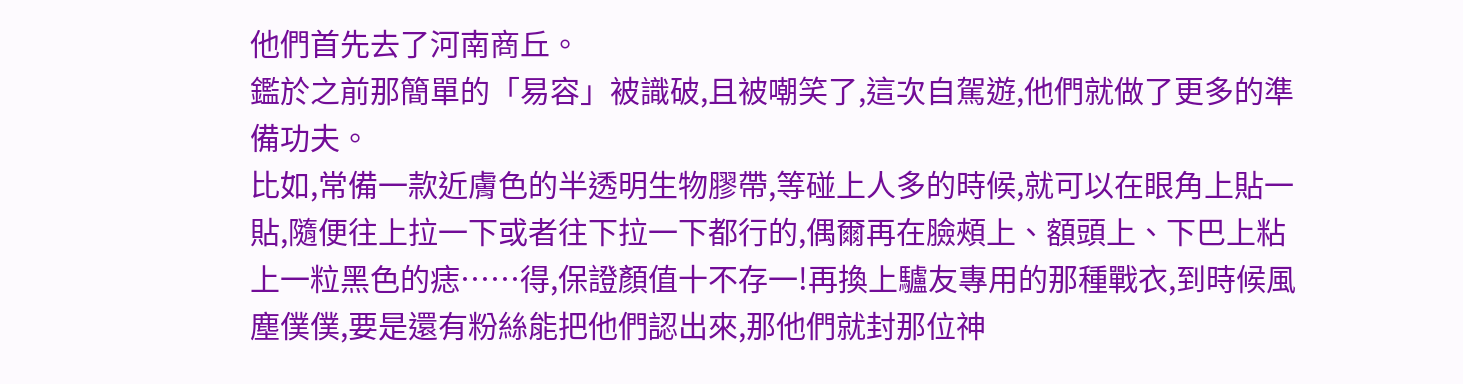他們首先去了河南商丘。
鑑於之前那簡單的「易容」被識破,且被嘲笑了,這次自駕遊,他們就做了更多的準備功夫。
比如,常備一款近膚色的半透明生物膠帶,等碰上人多的時候,就可以在眼角上貼一貼,隨便往上拉一下或者往下拉一下都行的,偶爾再在臉頰上、額頭上、下巴上粘上一粒黑色的痣……得,保證顏值十不存一!再換上驢友專用的那種戰衣,到時候風塵僕僕,要是還有粉絲能把他們認出來,那他們就封那位神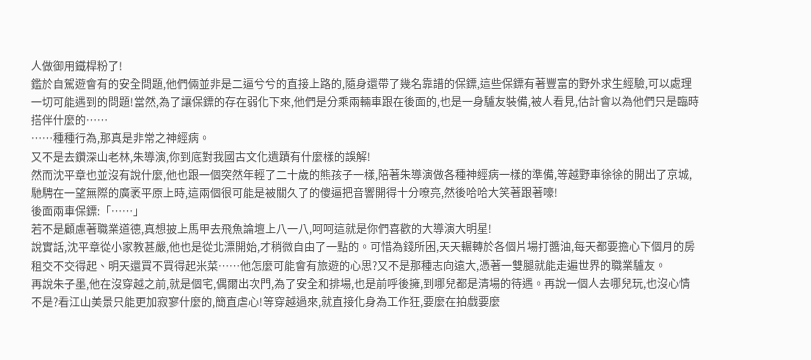人做御用鐵桿粉了!
鑑於自駕遊會有的安全問題,他們倆並非是二逼兮兮的直接上路的,隨身還帶了幾名靠譜的保鏢,這些保鏢有著豐富的野外求生經驗,可以處理一切可能遇到的問題!當然,為了讓保鏢的存在弱化下來,他們是分乘兩輛車跟在後面的,也是一身驢友裝備,被人看見,估計會以為他們只是臨時搭伴什麼的……
……種種行為,那真是非常之神經病。
又不是去鑽深山老林,朱導演,你到底對我國古文化遺蹟有什麼樣的誤解!
然而沈平章也並沒有說什麼,他也跟一個突然年輕了二十歲的熊孩子一樣,陪著朱導演做各種神經病一樣的準備,等越野車徐徐的開出了京城,馳騁在一望無際的廣袤平原上時,這兩個很可能是被關久了的傻逼把音響開得十分嘹亮,然後哈哈大笑著跟著嚎!
後面兩車保鏢:「……」
若不是顧慮著職業道德,真想披上馬甲去飛魚論壇上八一八,呵呵這就是你們喜歡的大導演大明星!
說實話,沈平章從小家教甚嚴,他也是從北漂開始,才稍微自由了一點的。可惜為錢所困,天天輾轉於各個片場打醬油,每天都要擔心下個月的房租交不交得起、明天還買不買得起米菜……他怎麼可能會有旅遊的心思?又不是那種志向遠大,憑著一雙腿就能走遍世界的職業驢友。
再說朱子墨,他在沒穿越之前,就是個宅,偶爾出次門,為了安全和排場,也是前呼後擁,到哪兒都是清場的待遇。再說一個人去哪兒玩,也沒心情不是?看江山美景只能更加寂寥什麼的,簡直虐心!等穿越過來,就直接化身為工作狂,要麼在拍戲要麼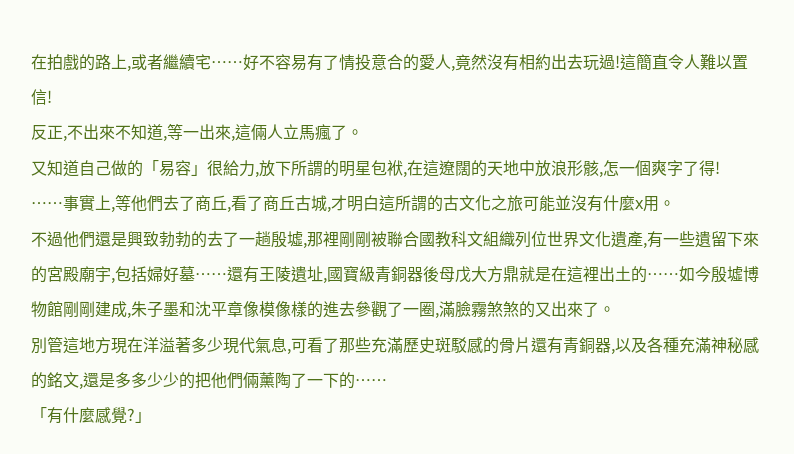在拍戲的路上,或者繼續宅……好不容易有了情投意合的愛人,竟然沒有相約出去玩過!這簡直令人難以置信!
反正,不出來不知道,等一出來,這倆人立馬瘋了。
又知道自己做的「易容」很給力,放下所謂的明星包袱,在這遼闊的天地中放浪形骸,怎一個爽字了得!
……事實上,等他們去了商丘,看了商丘古城,才明白這所謂的古文化之旅可能並沒有什麼x用。
不過他們還是興致勃勃的去了一趟殷墟,那裡剛剛被聯合國教科文組織列位世界文化遺產,有一些遺留下來的宮殿廟宇,包括婦好墓……還有王陵遺址,國寶級青銅器後母戊大方鼎就是在這裡出土的……如今殷墟博物館剛剛建成,朱子墨和沈平章像模像樣的進去參觀了一圈,滿臉霧煞煞的又出來了。
別管這地方現在洋溢著多少現代氣息,可看了那些充滿歷史斑駁感的骨片還有青銅器,以及各種充滿神秘感的銘文,還是多多少少的把他們倆薰陶了一下的……
「有什麼感覺?」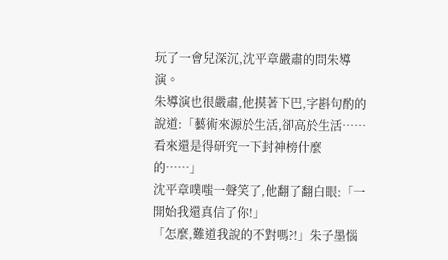玩了一會兒深沉,沈平章嚴肅的問朱導演。
朱導演也很嚴肅,他摸著下巴,字斟句酌的說道:「藝術來源於生活,卻高於生活……看來還是得研究一下封神榜什麼的……」
沈平章噗嗤一聲笑了,他翻了翻白眼:「一開始我還真信了你!」
「怎麼,難道我說的不對嗎?!」朱子墨惱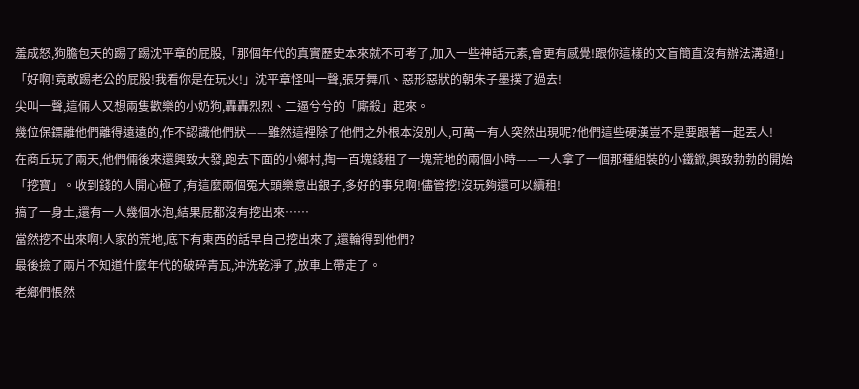羞成怒,狗膽包天的踢了踢沈平章的屁股,「那個年代的真實歷史本來就不可考了,加入一些神話元素,會更有感覺!跟你這樣的文盲簡直沒有辦法溝通!」
「好啊!竟敢踢老公的屁股!我看你是在玩火!」沈平章怪叫一聲,張牙舞爪、惡形惡狀的朝朱子墨撲了過去!
尖叫一聲,這倆人又想兩隻歡樂的小奶狗,轟轟烈烈、二逼兮兮的「廝殺」起來。
幾位保鏢離他們離得遠遠的,作不認識他們狀——雖然這裡除了他們之外根本沒別人,可萬一有人突然出現呢?他們這些硬漢豈不是要跟著一起丟人!
在商丘玩了兩天,他們倆後來還興致大發,跑去下面的小鄉村,掏一百塊錢租了一塊荒地的兩個小時——一人拿了一個那種組裝的小鐵鍁,興致勃勃的開始「挖寶」。收到錢的人開心極了,有這麼兩個冤大頭樂意出銀子,多好的事兒啊!儘管挖!沒玩夠還可以續租!
搞了一身土,還有一人幾個水泡,結果屁都沒有挖出來……
當然挖不出來啊!人家的荒地,底下有東西的話早自己挖出來了,還輪得到他們?
最後撿了兩片不知道什麼年代的破碎青瓦,沖洗乾淨了,放車上帶走了。
老鄉們悵然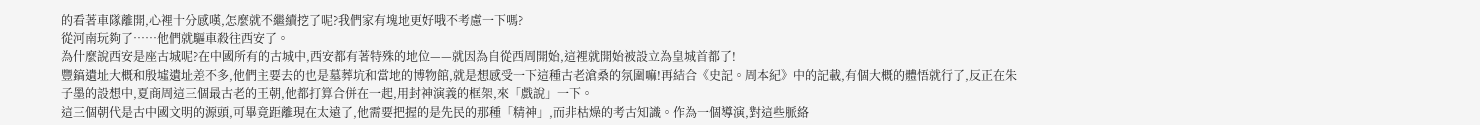的看著車隊離開,心裡十分感嘆,怎麼就不繼續挖了呢?我們家有塊地更好哦不考慮一下嗎?
從河南玩夠了……他們就驅車殺往西安了。
為什麼說西安是座古城呢?在中國所有的古城中,西安都有著特殊的地位——就因為自從西周開始,這裡就開始被設立為皇城首都了!
豐鎬遺址大概和殷墟遺址差不多,他們主要去的也是墓葬坑和當地的博物館,就是想感受一下這種古老滄桑的氛圍嘛!再結合《史記。周本紀》中的記載,有個大概的體悟就行了,反正在朱子墨的設想中,夏商周這三個最古老的王朝,他都打算合併在一起,用封神演義的框架,來「戲說」一下。
這三個朝代是古中國文明的源頭,可畢竟距離現在太遠了,他需要把握的是先民的那種「精神」,而非枯燥的考古知識。作為一個導演,對這些脈絡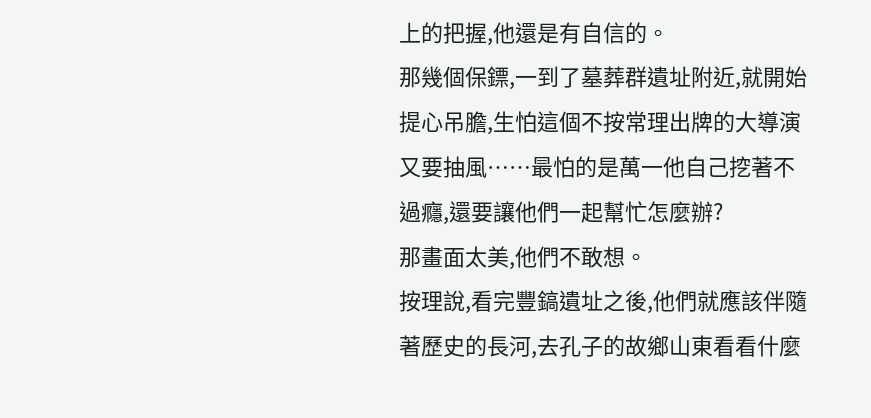上的把握,他還是有自信的。
那幾個保鏢,一到了墓葬群遺址附近,就開始提心吊膽,生怕這個不按常理出牌的大導演又要抽風……最怕的是萬一他自己挖著不過癮,還要讓他們一起幫忙怎麼辦?
那畫面太美,他們不敢想。
按理說,看完豐鎬遺址之後,他們就應該伴隨著歷史的長河,去孔子的故鄉山東看看什麼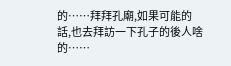的……拜拜孔廟,如果可能的話,也去拜訪一下孔子的後人啥的……